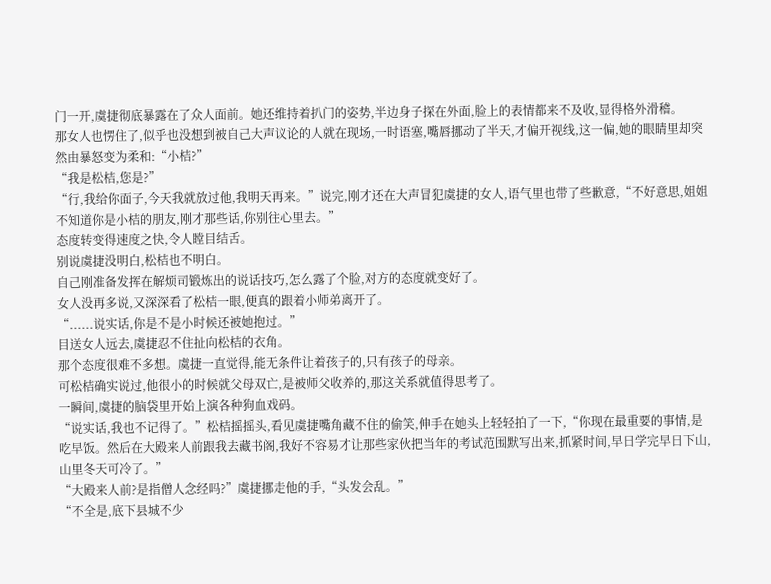门一开,虞捷彻底暴露在了众人面前。她还维持着扒门的姿势,半边身子探在外面,脸上的表情都来不及收,显得格外滑稽。
那女人也愣住了,似乎也没想到被自己大声议论的人就在现场,一时语塞,嘴唇挪动了半天,才偏开视线,这一偏,她的眼睛里却突然由暴怒变为柔和:“小桔?”
“我是松桔,您是?”
“行,我给你面子,今天我就放过他,我明天再来。”说完,刚才还在大声冒犯虞捷的女人,语气里也带了些歉意,“不好意思,姐姐不知道你是小桔的朋友,刚才那些话,你别往心里去。”
态度转变得速度之快,令人瞠目结舌。
别说虞捷没明白,松桔也不明白。
自己刚准备发挥在解烦司锻炼出的说话技巧,怎么露了个脸,对方的态度就变好了。
女人没再多说,又深深看了松桔一眼,便真的跟着小师弟离开了。
“......说实话,你是不是小时候还被她抱过。”
目送女人远去,虞捷忍不住扯向松桔的衣角。
那个态度很难不多想。虞捷一直觉得,能无条件让着孩子的,只有孩子的母亲。
可松桔确实说过,他很小的时候就父母双亡,是被师父收养的,那这关系就值得思考了。
一瞬间,虞捷的脑袋里开始上演各种狗血戏码。
“说实话,我也不记得了。”松桔摇摇头,看见虞捷嘴角藏不住的偷笑,伸手在她头上轻轻拍了一下,“你现在最重要的事情,是吃早饭。然后在大殿来人前跟我去藏书阁,我好不容易才让那些家伙把当年的考试范围默写出来,抓紧时间,早日学完早日下山,山里冬天可冷了。”
“大殿来人前?是指僧人念经吗?”虞捷挪走他的手,“头发会乱。”
“不全是,底下县城不少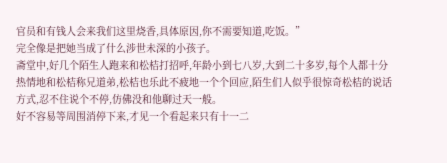官员和有钱人会来我们这里烧香,具体原因,你不需要知道,吃饭。”
完全像是把她当成了什么涉世未深的小孩子。
斋堂中,好几个陌生人跑来和松桔打招呼,年龄小到七八岁,大到二十多岁,每个人都十分热情地和松桔称兄道弟,松桔也乐此不疲地一个个回应,陌生们人似乎很惊奇松桔的说话方式,忍不住说个不停,仿佛没和他聊过天一般。
好不容易等周围消停下来,才见一个看起来只有十一二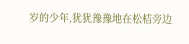岁的少年,犹犹豫豫地在松桔旁边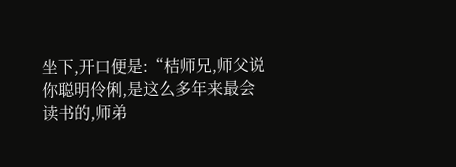坐下,开口便是:“桔师兄,师父说你聪明伶俐,是这么多年来最会读书的,师弟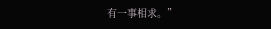有一事相求。”